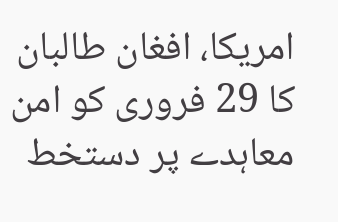امریکا، افغان طالبان کا 29 فروری کو امن معاہدے پر دستخط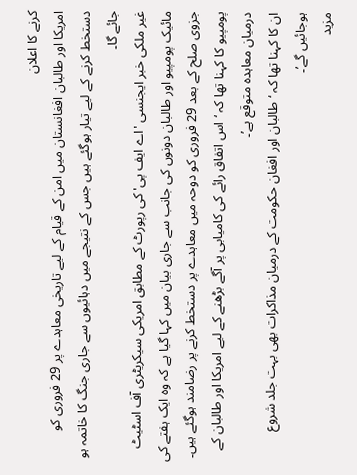کرنے کا اعلان
امریکا اور طالبان افغانستان میں امن کے قیام کے لیے تاریخی معاہدے پر 29 فروری کو دستخط کرنے کے لیے تیار ہوگئے ہیں جس کے نتیجے میں دہائیوں سے جاری جنگ کا خاتمہ ہو جائے گا۔
غیر ملکی خبر ایجنسی 'اے ایف پی' کی رپورٹ کے مطابق امریکی سیکریٹری آف اسٹیٹ مائیک پومپیو اور طالبان دونوں کی جانب سے جاری بیان میں کہا گیا ہے کہ وہ ایک ہفتے کی جزوی صلح کے بعد 29 فروری کو دوحہ میں معاہدے پر دستخط کرنے پر رضامند ہوگئے ہیں۔
پومپیو کا کہنا تھا کہ ‘اس اتفاق رائے کی کامیابی پر آگے بڑھنے کے لیے امریکا اور طالبان کے درمیان معاہدہ متوقع ہے’۔
ان کا کہنا تھا کہ ‘طالبان اور افغان حکومت کے درمیان مذاکرات بھی بہت جلد شروع ہوجائیں گے’۔
مزید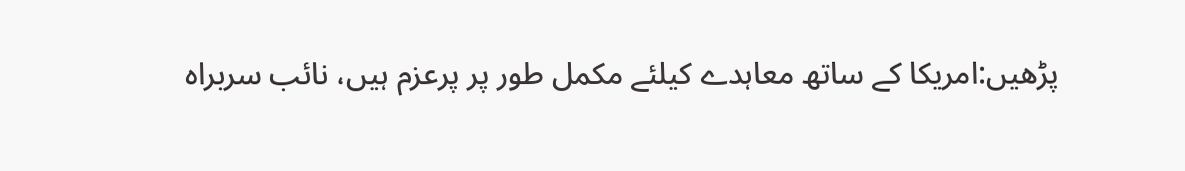پڑھیں:امریکا کے ساتھ معاہدے کیلئے مکمل طور پر پرعزم ہیں، نائب سربراہ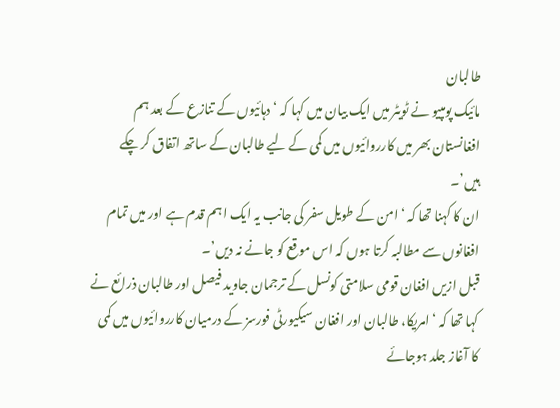طالبان
مائیک پومپیو نے ٹویٹر میں ایک بیان میں کہا کہ ‘دہائیوں کے تنازع کے بعد ہم افغانستان بھر میں کارروائیوں میں کمی کے لیے طالبان کے ساتھ اتفاق کر چکے ہیں’۔
ان کا کہنا تھا کہ ‘امن کے طویل سفر کی جانب یہ ایک اہم قدم ہے اور میں تمام افغانوں سے مطالبہ کرتا ہوں کہ اس موقع کو جانے نہ دیں’۔
قبل ازیں افغان قومی سلامتی کونسل کے ترجمان جاوید فیصل اور طالبان ذرائع نے کہا تھا کہ ‘امریکا، طالبان اور افغان سیکیورٹی فورسز کے درمیان کارروائیوں میں کمی کا آغاز جلد ہوجائے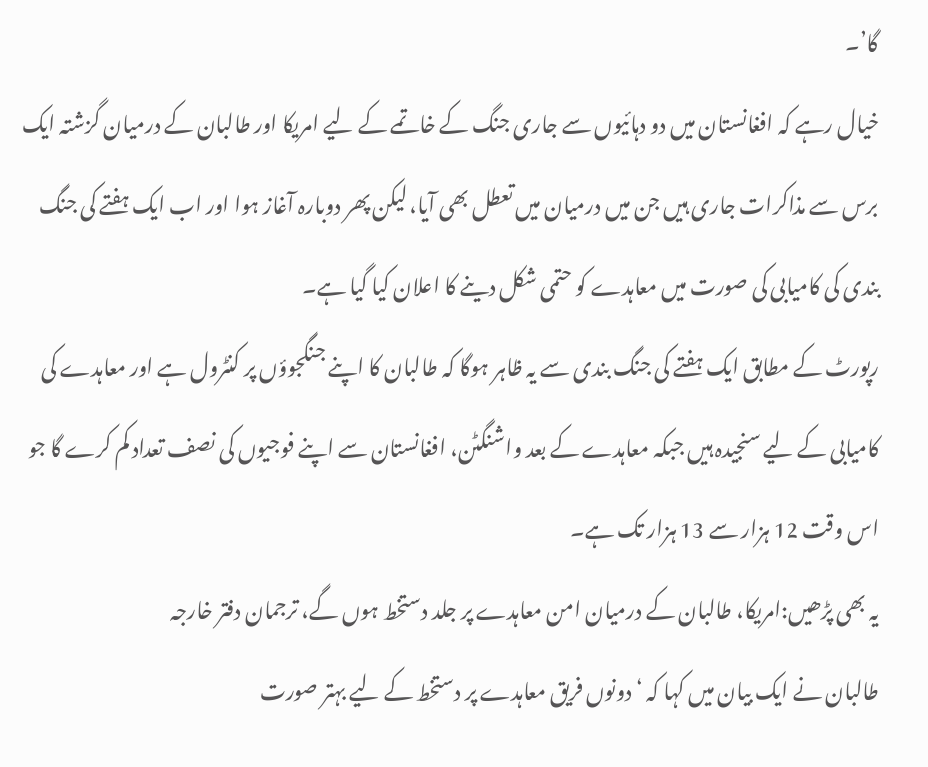گا’۔
خیال رہے کہ افغانستان میں دو دہائیوں سے جاری جنگ کے خاتمے کے لیے امریکا اور طالبان کے درمیان گزشتہ ایک برس سے مذاکرات جاری ہیں جن میں درمیان میں تعطل بھی آیا، لیکن پھر دوبارہ آغاز ہوا اور اب ایک ہفتے کی جنگ بندی کی کامیابی کی صورت میں معاہدے کو حتمی شکل دینے کا اعلان کیا گیا ہے۔
رپورٹ کے مطابق ایک ہفتے کی جنگ بندی سے یہ ظاہر ہوگا کہ طالبان کا اپنے جنگجوؤں پر کنٹرول ہے اور معاہدے کی کامیابی کے لیے سنجیدہ ہیں جبکہ معاہدے کے بعد واشنگٹن، افغانستان سے اپنے فوجیوں کی نصف تعداد کم کرے گا جو اس وقت 12 ہزار سے 13 ہزار تک ہے۔
یہ بھی پڑھیں:امریکا، طالبان کے درمیان امن معاہدے پر جلد دستخط ہوں گے، ترجمان دفتر خارجہ
طالبان نے ایک بیان میں کہا کہ ‘دونوں فریق معاہدے پر دستخط کے لیے بہتر صورت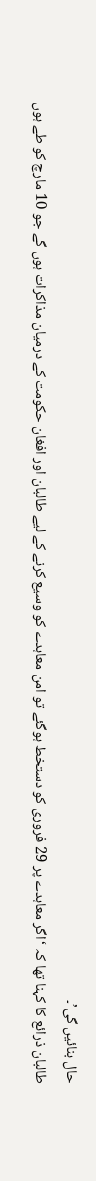حال بنائیں گی’۔
طالبان ذرائع کا کہنا تھا کہ ‘اگر معاہدے پر 29 فروری کو دستخط ہوگئے تو امن معاہدے کو وسیع کرنے کے لیے طالبان اور افغان حکومت کے درمیان مذاکرات ہوں گے جو 10 مارچ کو طے ہوں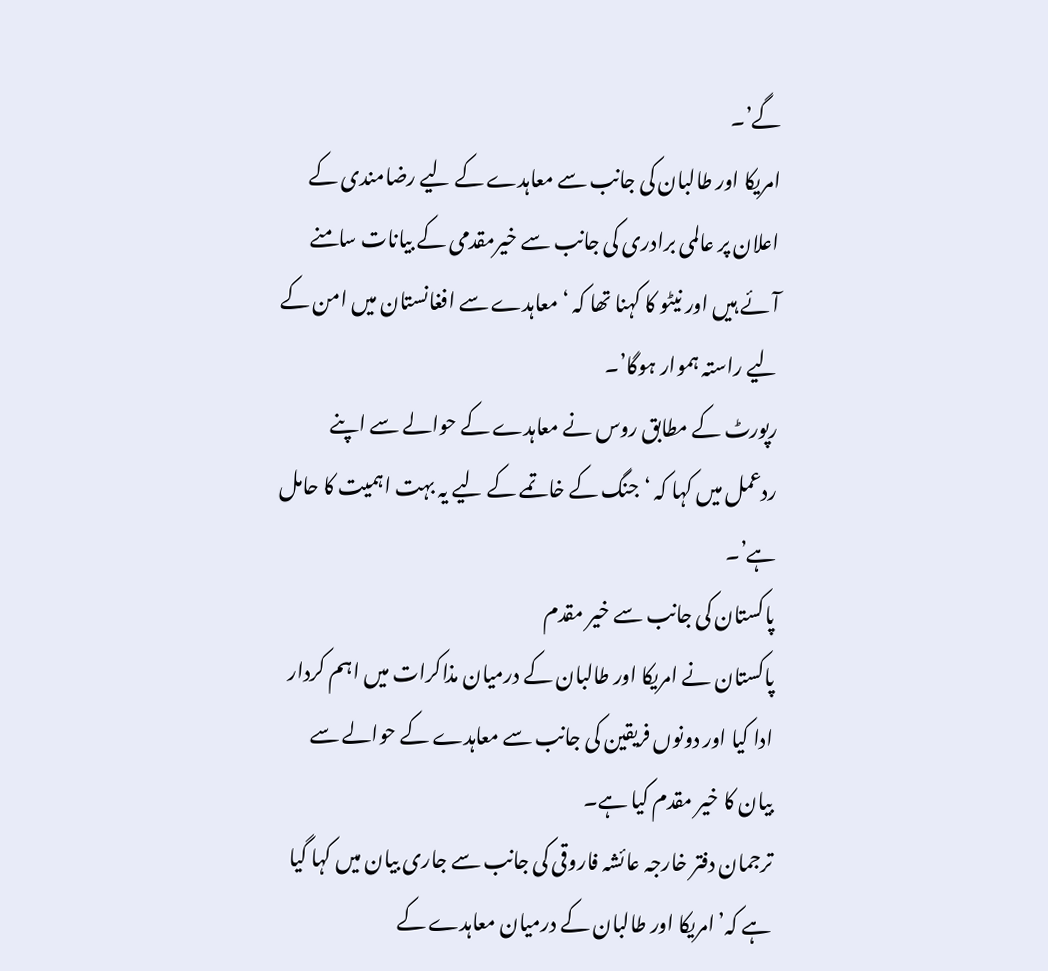گے’۔
امریکا اور طالبان کی جانب سے معاہدے کے لیے رضامندی کے اعلان پر عالمی برادری کی جانب سے خیرمقدمی کے بیانات سامنے آئے ہیں اور نیٹو کا کہنا تھا کہ ‘معاہدے سے افغانستان میں امن کے لیے راستہ ہموار ہوگا’۔
رپورٹ کے مطابق روس نے معاہدے کے حوالے سے اپنے ردعمل میں کہا کہ ‘جنگ کے خاتمے کے لیے یہ بہت اہمیت کا حامل ہے’۔
پاکستان کی جانب سے خیر مقدم
پاکستان نے امریکا اور طالبان کے درمیان مذاکرات میں اہم کردار ادا کیا اور دونوں فریقین کی جانب سے معاہدے کے حوالے سے بیان کا خیر مقدم کیا ہے۔
ترجمان دفتر خارجہ عائشہ فاروقی کی جانب سے جاری بیان میں کہا گیا ہے کہ’امریکا اور طالبان کے درمیان معاہدے کے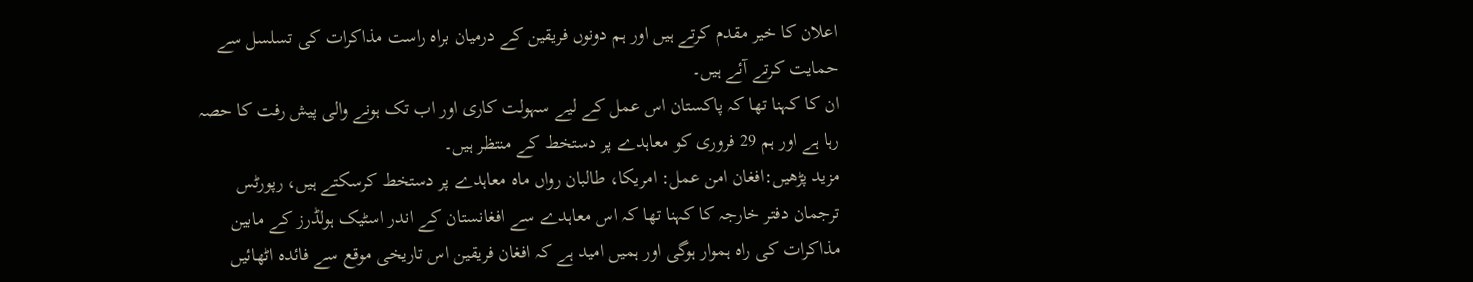اعلان کا خیر مقدم کرتے ہیں اور ہم دونوں فریقین کے درمیان براہ راست مذاکرات کی تسلسل سے حمایت کرتے آئے ہیں۔
ان کا کہنا تھا کہ پاکستان اس عمل کے لیے سہولت کاری اور اب تک ہونے والی پیش رفت کا حصہ رہا ہے اور ہم 29 فروری کو معاہدے پر دستخط کے منتظر ہیں۔
مزید پڑھیں:افغان امن عمل: امریکا، طالبان رواں ماہ معاہدے پر دستخط کرسکتے ہیں، رپورٹس
ترجمان دفتر خارجہ کا کہنا تھا کہ اس معاہدے سے افغانستان کے اندر اسٹیک ہولڈرز کے مابین مذاکرات کی راہ ہموار ہوگی اور ہمیں امید ہے کہ افغان فریقین اس تاریخی موقع سے فائدہ اٹھائیں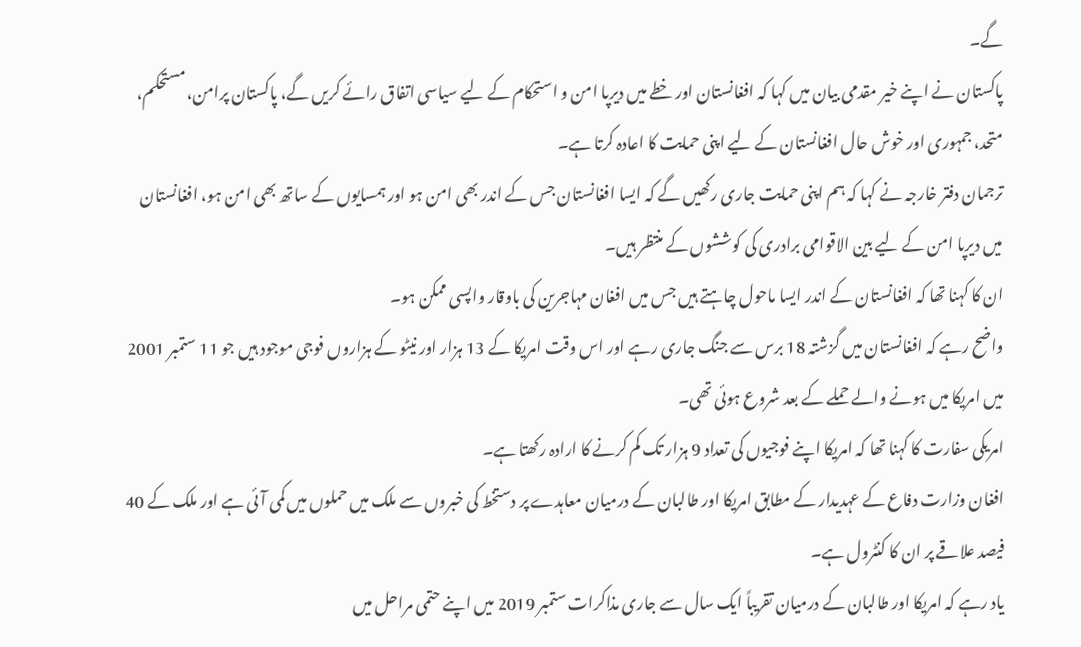گے۔
پاکستان نے اپنے خیر مقدمی بیان میں کہا کہ افغانستان اور خطے میں دیرپا امن و استحکام کے لیے سیاسی اتفاق رائے کریں گے، پاکستان پرامن، مستحکم، متحد، جمہوری اور خوش حال افغانستان کے لیے اپنی حمایت کا اعادہ کرتا ہے۔
ترجمان دفتر خارجہ نے کہا کہ ہم اپنی حمایت جاری رکھیں گے کہ ایسا افغانستان جس کے اندر بھی امن ہو اور ہمسایوں کے ساتھ بھی امن ہو، افغانستان میں دیرپا امن کے لیے بین الاقوامی برادری کی کوششوں کے منتظر ہیں۔
ان کا کہنا تھا کہ افغانستان کے اندر ایسا ماحول چاہتے ہیں جس میں افغان مہاجرین کی باوقار واپسی ممکن ہو۔
واضح رہے کہ افغانستان میں گزشتہ 18 برس سے جنگ جاری رہے اور اس وقت امریکا کے 13 ہزار اور نیٹو کے ہزاروں فوجی موجود ہیں جو 11 ستمبر 2001 میں امریکا میں ہونے والے حملے کے بعد شروع ہوئی تھی۔
امریکی سفارت کا کہنا تھا کہ امریکا اپنے فوجیوں کی تعداد 9 ہزار تک کم کرنے کا ارادہ رکھتا ہے۔
افغان وزارت دفاع کے عہدیدار کے مطابق امریکا اور طالبان کے درمیان معاہدے پر دستخط کی خبروں سے ملک میں حملوں میں کمی آئی ہے اور ملک کے 40 فیصد علاقے پر ان کا کنٹرول ہے۔
یاد رہے کہ امریکا اور طالبان کے درمیان تقریباً ایک سال سے جاری مذاکرات ستمبر 2019 میں اپنے حتمی مراحل میں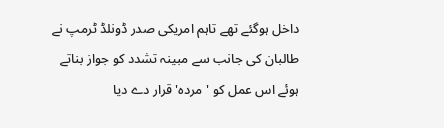داخل ہوگئے تھے تاہم امریکی صدر ڈونلڈ ٹرمپ نے طالبان کی جانب سے مبینہ تشدد کو جواز بناتے ہوئے اس عمل کو 'مردہ' قرار دے دیا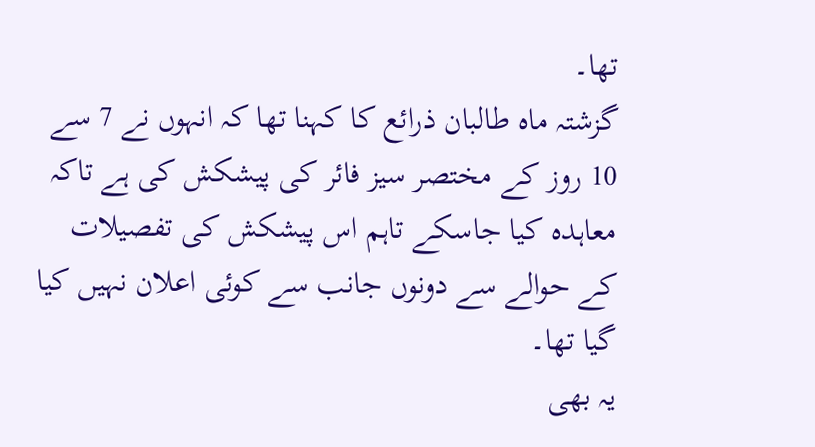تھا۔
گزشتہ ماہ طالبان ذرائع کا کہنا تھا کہ انہوں نے 7 سے 10 روز کے مختصر سیز فائر کی پیشکش کی ہے تاکہ معاہدہ کیا جاسکے تاہم اس پیشکش کی تفصیلات کے حوالے سے دونوں جانب سے کوئی اعلان نہیں کیا گیا تھا۔
یہ بھی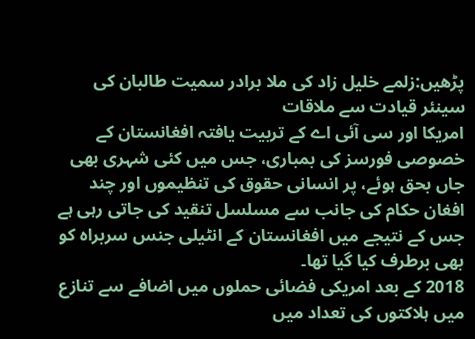پڑھیں:زلمے خلیل زاد کی ملا برادر سمیت طالبان کی سینئر قیادت سے ملاقات
امریکا اور سی آئی اے کے تربیت یافتہ افغانستان کے خصوصی فورسز کی بمباری، جس میں کئی شہری بھی جاں بحق ہوئے، پر انسانی حقوق کی تنظیموں اور چند افغان حکام کی جانب سے مسلسل تنقید کی جاتی رہی ہے جس کے نتیجے میں افغانستان کے انٹیلی جنس سربراہ کو بھی برطرف کیا گیا تھا۔
2018 کے بعد امریکی فضائی حملوں میں اضافے سے تنازع میں ہلاکتوں کی تعداد میں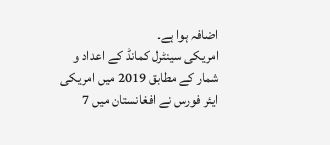اضافہ ہوا ہے۔
امریکی سینٹرل کمانڈ کے اعداد و شمار کے مطابق 2019 میں امریکی ایئر فورس نے افغانستان میں 7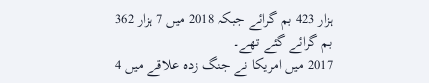ہزار 423 بم گرائے جبکہ 2018 میں 7 ہزار 362 بم گرائے گئے تھے۔
2017 میں امریکا نے جنگ زدہ علاقے میں 4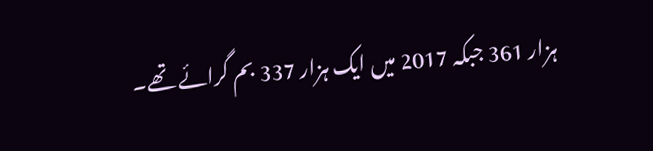ہزار 361 جبکہ 2017 میں ایک ہزار 337 بم گرائے تھے۔